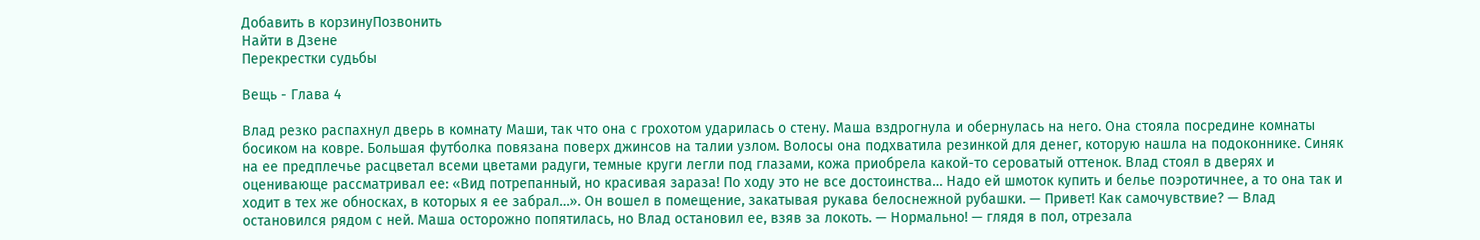Добавить в корзинуПозвонить
Найти в Дзене
Перекрестки судьбы

Вещь - Глава 4

Влад резко распахнул дверь в комнату Маши, так что она с грохотом ударилась о стену. Маша вздрогнула и обернулась на него. Она стояла посредине комнаты босиком на ковре. Большая футболка повязана поверх джинсов на талии узлом. Волосы она подхватила резинкой для денег, которую нашла на подоконнике. Синяк на ее предплечье расцветал всеми цветами радуги, темные круги легли под глазами, кожа приобрела какой-то сероватый оттенок. Влад стоял в дверях и оценивающе рассматривал ее: «Вид потрепанный, но красивая зараза! По ходу это не все достоинства… Надо ей шмоток купить и белье поэротичнее, а то она так и ходит в тех же обносках, в которых я ее забрал…». Он вошел в помещение, закатывая рукава белоснежной рубашки. — Привет! Как самочувствие? — Влад остановился рядом с ней. Маша осторожно попятилась, но Влад остановил ее, взяв за локоть. — Нормально! — глядя в пол, отрезала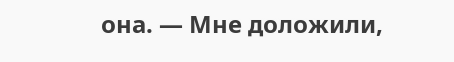она. — Мне доложили,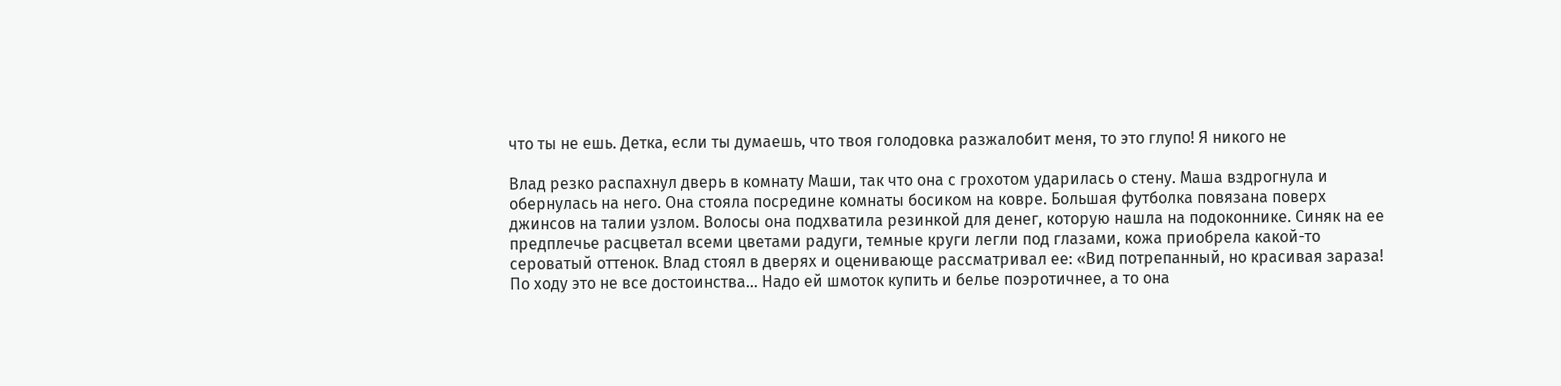что ты не ешь. Детка, если ты думаешь, что твоя голодовка разжалобит меня, то это глупо! Я никого не

Влад резко распахнул дверь в комнату Маши, так что она с грохотом ударилась о стену. Маша вздрогнула и обернулась на него. Она стояла посредине комнаты босиком на ковре. Большая футболка повязана поверх джинсов на талии узлом. Волосы она подхватила резинкой для денег, которую нашла на подоконнике. Синяк на ее предплечье расцветал всеми цветами радуги, темные круги легли под глазами, кожа приобрела какой-то сероватый оттенок. Влад стоял в дверях и оценивающе рассматривал ее: «Вид потрепанный, но красивая зараза! По ходу это не все достоинства… Надо ей шмоток купить и белье поэротичнее, а то она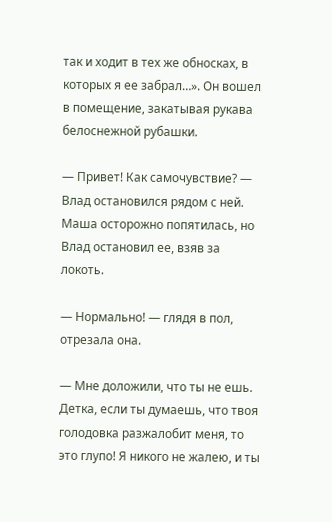так и ходит в тех же обносках, в которых я ее забрал…». Он вошел в помещение, закатывая рукава белоснежной рубашки.

— Привет! Как самочувствие? — Влад остановился рядом с ней. Маша осторожно попятилась, но Влад остановил ее, взяв за локоть.

— Нормально! — глядя в пол, отрезала она.

— Мне доложили, что ты не ешь. Детка, если ты думаешь, что твоя голодовка разжалобит меня, то это глупо! Я никого не жалею, и ты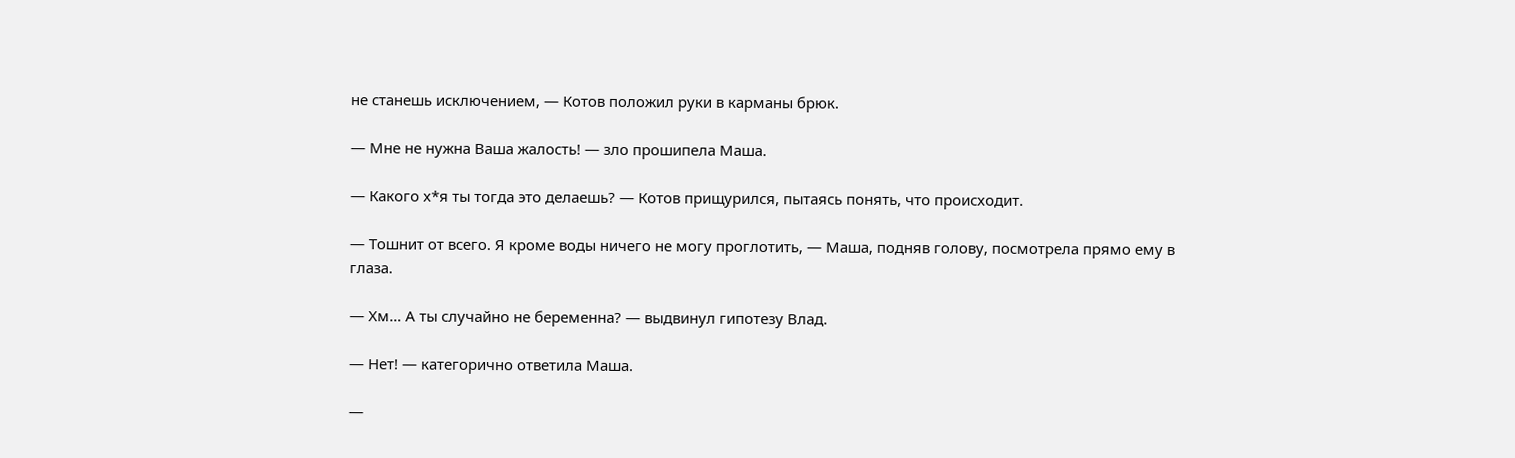не станешь исключением, — Котов положил руки в карманы брюк.

— Мне не нужна Ваша жалость! — зло прошипела Маша.

— Какого х*я ты тогда это делаешь? — Котов прищурился, пытаясь понять, что происходит.

— Тошнит от всего. Я кроме воды ничего не могу проглотить, — Маша, подняв голову, посмотрела прямо ему в глаза.

— Хм… А ты случайно не беременна? — выдвинул гипотезу Влад.

— Нет! — категорично ответила Маша.

—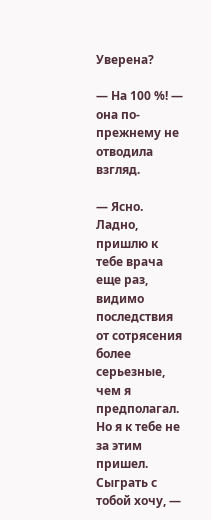Уверена?

— На 100 %! — она по-прежнему не отводила взгляд.

— Ясно. Ладно, пришлю к тебе врача еще раз, видимо последствия от сотрясения более серьезные, чем я предполагал. Но я к тебе не за этим пришел. Сыграть с тобой хочу, —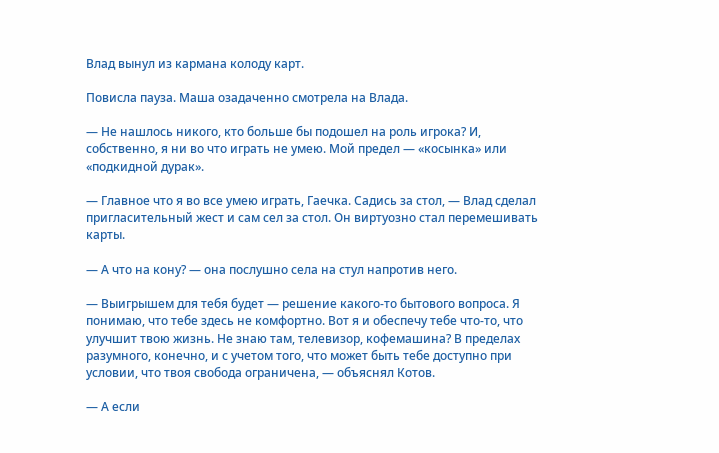Влад вынул из кармана колоду карт.

Повисла пауза. Маша озадаченно смотрела на Влада.

— Не нашлось никого, кто больше бы подошел на роль игрока? И, собственно, я ни во что играть не умею. Мой предел — «косынка» или «подкидной дурак».

— Главное что я во все умею играть, Гаечка. Садись за стол, — Влад сделал пригласительный жест и сам сел за стол. Он виртуозно стал перемешивать карты.

— А что на кону? — она послушно села на стул напротив него.

— Выигрышем для тебя будет — решение какого-то бытового вопроса. Я понимаю, что тебе здесь не комфортно. Вот я и обеспечу тебе что-то, что улучшит твою жизнь. Не знаю там, телевизор, кофемашина? В пределах разумного, конечно, и с учетом того, что может быть тебе доступно при условии, что твоя свобода ограничена, — объяснял Котов.

— А если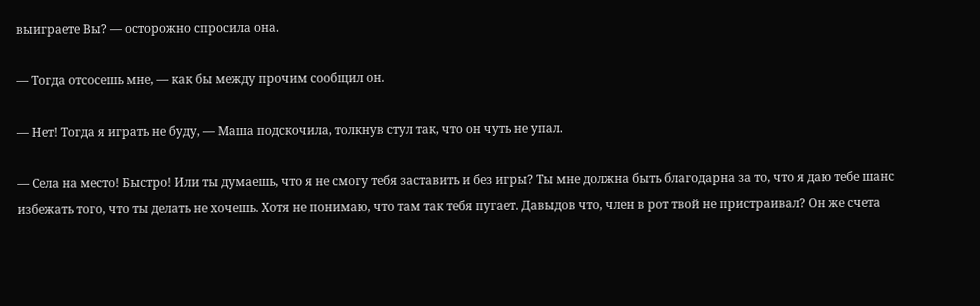выиграете Вы? — осторожно спросила она.

— Тогда отсосешь мне, — как бы между прочим сообщил он.

— Нет! Тогда я играть не буду, — Маша подскочила, толкнув стул так, что он чуть не упал.

— Села на место! Быстро! Или ты думаешь, что я не смогу тебя заставить и без игры? Ты мне должна быть благодарна за то, что я даю тебе шанс избежать того, что ты делать не хочешь. Хотя не понимаю, что там так тебя пугает. Давыдов что, член в рот твой не пристраивал? Он же счета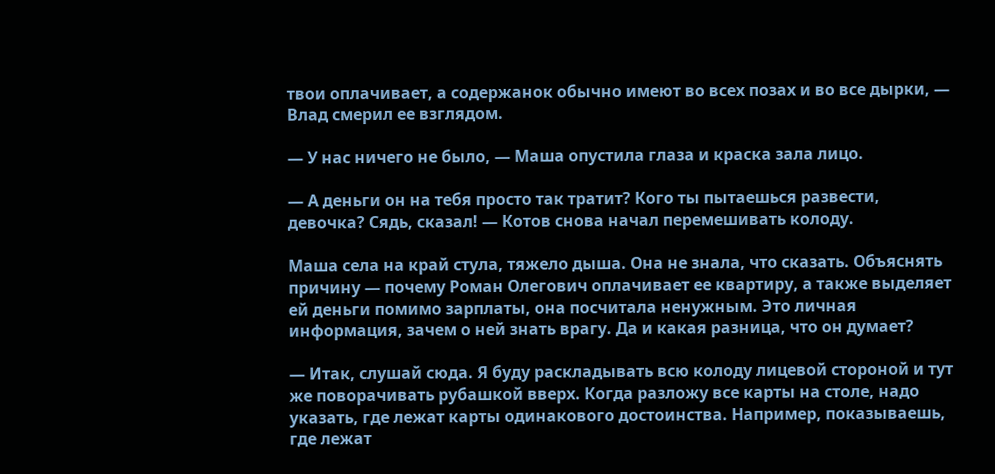твои оплачивает, а содержанок обычно имеют во всех позах и во все дырки, — Влад смерил ее взглядом.

— У нас ничего не было, — Маша опустила глаза и краска зала лицо.

— А деньги он на тебя просто так тратит? Кого ты пытаешься развести, девочка? Сядь, сказал! — Котов снова начал перемешивать колоду.

Маша села на край стула, тяжело дыша. Она не знала, что сказать. Объяснять причину — почему Роман Олегович оплачивает ее квартиру, а также выделяет ей деньги помимо зарплаты, она посчитала ненужным. Это личная информация, зачем о ней знать врагу. Да и какая разница, что он думает?

— Итак, слушай сюда. Я буду раскладывать всю колоду лицевой стороной и тут же поворачивать рубашкой вверх. Когда разложу все карты на столе, надо указать, где лежат карты одинакового достоинства. Например, показываешь, где лежат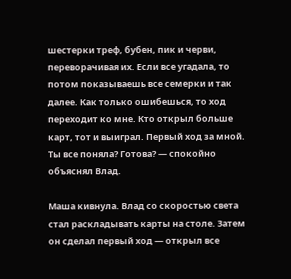шестерки треф, бубен, пик и черви, переворачивая их. Если все угадала, то потом показываешь все семерки и так далее. Как только ошибешься, то ход переходит ко мне. Кто открыл больше карт, тот и выиграл. Первый ход за мной. Ты все поняла? Готова? — спокойно объяснял Влад.

Маша кивнула. Влад со скоростью света стал раскладывать карты на столе. Затем он сделал первый ход — открыл все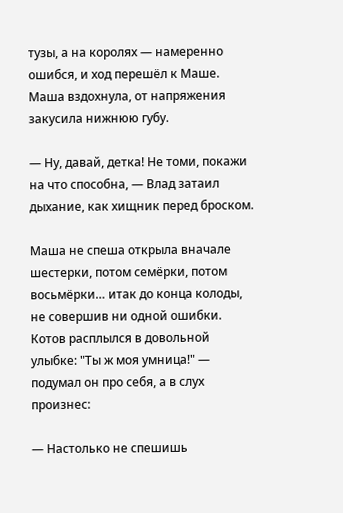тузы, а на королях — намеренно ошибся, и ход перешёл к Маше. Маша вздохнула, от напряжения закусила нижнюю губу.

— Ну, давай, детка! Не томи, покажи на что способна, — Влад затаил дыхание, как хищник перед броском.

Маша не спеша открыла вначале шестерки, потом семёрки, потом восьмёрки… итак до конца колоды, не совершив ни одной ошибки. Котов расплылся в довольной улыбке: "Ты ж моя умница!" — подумал он про себя, а в слух произнес:

— Настолько не спешишь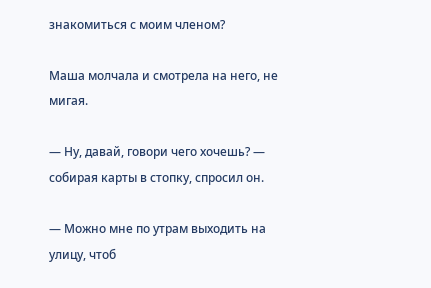знакомиться с моим членом?

Маша молчала и смотрела на него, не мигая.

— Ну, давай, говори чего хочешь? — собирая карты в стопку, спросил он.

— Можно мне по утрам выходить на улицу, чтоб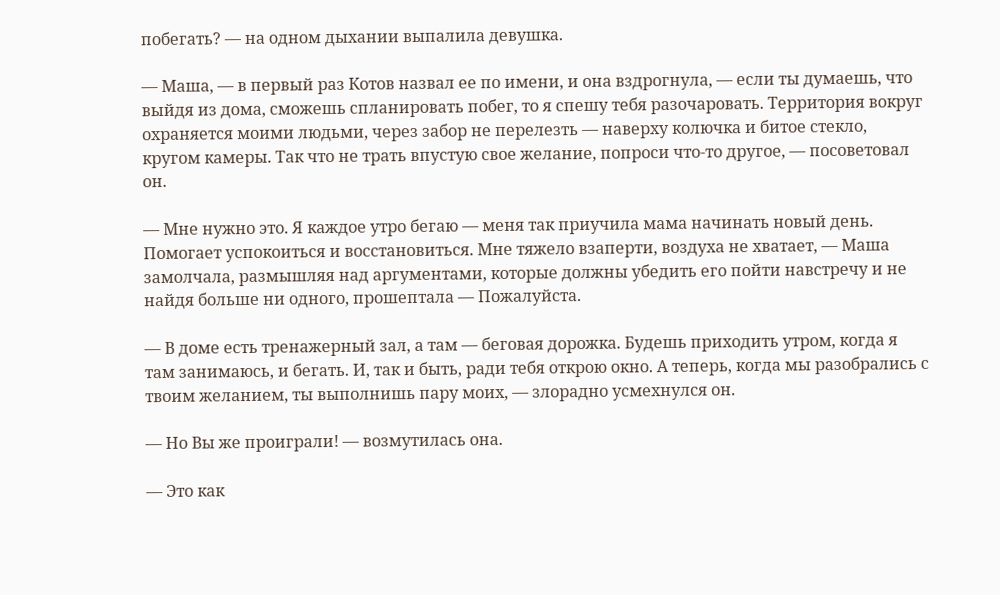побегать? — на одном дыхании выпалила девушка.

— Маша, — в первый раз Котов назвал ее по имени, и она вздрогнула, — если ты думаешь, что выйдя из дома, сможешь спланировать побег, то я спешу тебя разочаровать. Территория вокруг охраняется моими людьми, через забор не перелезть — наверху колючка и битое стекло, кругом камеры. Так что не трать впустую свое желание, попроси что-то другое, — посоветовал он.

— Мне нужно это. Я каждое утро бегаю — меня так приучила мама начинать новый день. Помогает успокоиться и восстановиться. Мне тяжело взаперти, воздуха не хватает, — Маша замолчала, размышляя над аргументами, которые должны убедить его пойти навстречу и не найдя больше ни одного, прошептала — Пожалуйста.

— В доме есть тренажерный зал, а там — беговая дорожка. Будешь приходить утром, когда я там занимаюсь, и бегать. И, так и быть, ради тебя открою окно. А теперь, когда мы разобрались с твоим желанием, ты выполнишь пару моих, — злорадно усмехнулся он.

— Но Вы же проиграли! — возмутилась она.

— Это как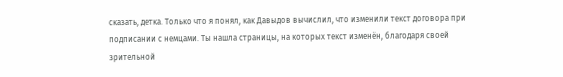сказать, детка. Только что я понял, как Давыдов вычислил, что изменили текст договора при подписании с немцами. Ты нашла страницы, на которых текст изменён, благодаря своей зрительной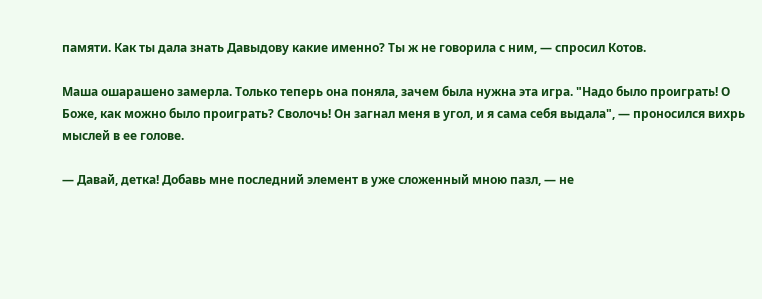памяти. Как ты дала знать Давыдову какие именно? Ты ж не говорила с ним, — спросил Котов.

Маша ошарашено замерла. Только теперь она поняла, зачем была нужна эта игра. "Надо было проиграть! О Боже, как можно было проиграть? Сволочь! Он загнал меня в угол, и я сама себя выдала", — проносился вихрь мыслей в ее голове.

— Давай, детка! Добавь мне последний элемент в уже сложенный мною пазл, — не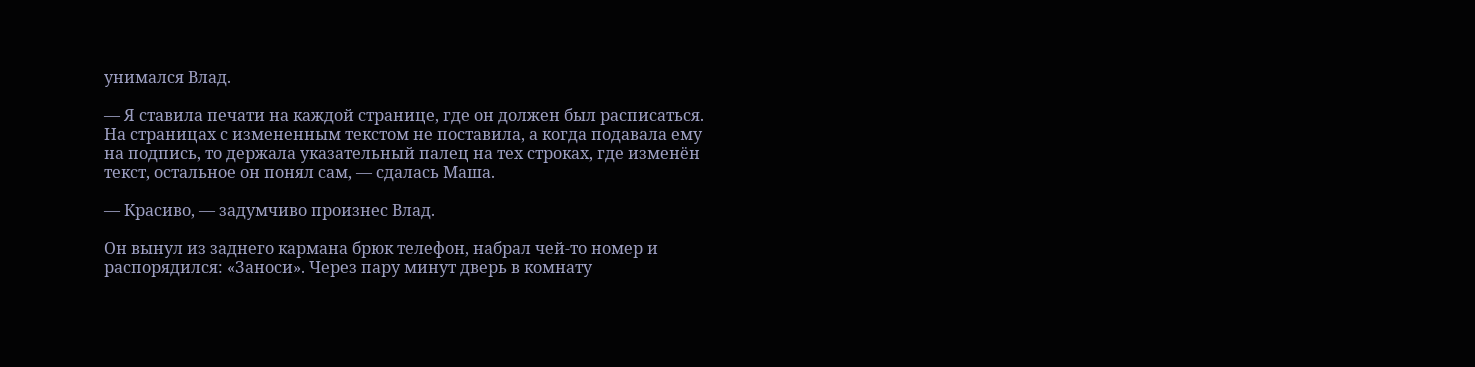унимался Влад.

— Я ставила печати на каждой странице, где он должен был расписаться. На страницах с измененным текстом не поставила, а когда подавала ему на подпись, то держала указательный палец на тех строках, где изменён текст, остальное он понял сам, — сдалась Маша.

— Красиво, — задумчиво произнес Влад.

Он вынул из заднего кармана брюк телефон, набрал чей-то номер и распорядился: «Заноси». Через пару минут дверь в комнату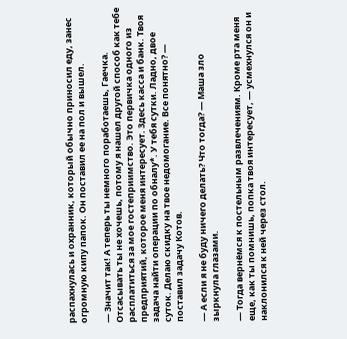распахнулась и охранник, который обычно приносил еду, занес огромную кипу папок. Он поставил ее на пол и вышел.

— Значит так! А теперь ты немного поработаешь, Гаечка. Отсасывать ты не хочешь, потому я нашел другой способ как тебе расплатиться за мое гостеприимство. Это первичка одного из предприятий, которое меня интересует. Здесь касса и банк. Твоя задача найти операции по обналу*. У тебя сутки. Ладно, двое суток. Делаю скидку на твое недомогание. Все понятно? — поставил задачу Котов.

— А если я не буду ничего делать? Что тогда? — Маша зло зыркнула глазами.

— Тогда вернёмся к постельным развлечениям. Кроме рта меня еще, как ты помнишь, попка твоя интересует, — усмехнулся он и наклонился к ней через стол.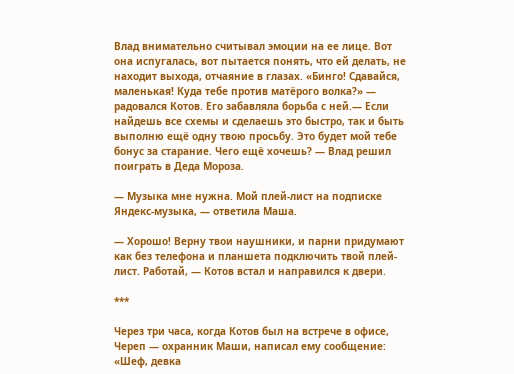Влад внимательно считывал эмоции на ее лице. Вот она испугалась, вот пытается понять, что ей делать, не находит выхода, отчаяние в глазах. «Бинго! Сдавайся, маленькая! Куда тебе против матёрого волка?» — радовался Котов. Его забавляла борьба с ней.— Если найдешь все схемы и сделаешь это быстро, так и быть выполню ещё одну твою просьбу. Это будет мой тебе бонус за старание. Чего ещё хочешь? — Влад решил поиграть в Деда Мороза.

— Музыка мне нужна. Мой плей-лист на подписке Яндекс-музыка, — ответила Маша.

— Хорошо! Верну твои наушники, и парни придумают как без телефона и планшета подключить твой плей-лист. Работай, — Котов встал и направился к двери.

***

Через три часа, когда Котов был на встрече в офисе, Череп — охранник Маши, написал ему сообщение: «Шеф, девка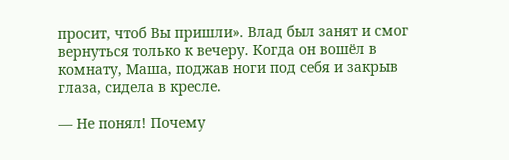просит, чтоб Вы пришли». Влад был занят и смог вернуться только к вечеру. Когда он вошёл в комнату, Маша, поджав ноги под себя и закрыв глаза, сидела в кресле.

— Не понял! Почему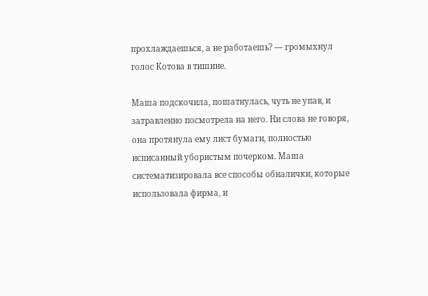прохлаждаешься, а не работаешь? — громыхнул голос Котова в тишине.

Маша подскочила, пошатнулась, чуть не упав, и затравленно посмотрела на него. Ни слова не говоря, она протянула ему лист бумаги, полностью исписанный убористым почерком. Маша систематизировала все способы обналички, которые использовала фирма, и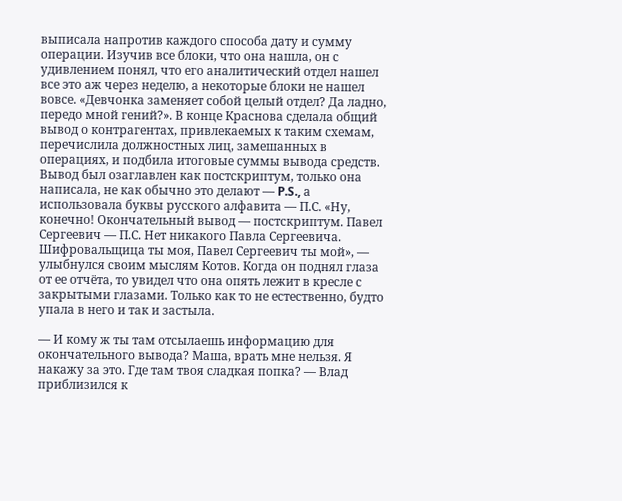выписала напротив каждого способа дату и сумму операции. Изучив все блоки, что она нашла, он с удивлением понял, что его аналитический отдел нашел все это аж через неделю, а некоторые блоки не нашел вовсе. «Девчонка заменяет собой целый отдел? Да ладно, передо мной гений?». В конце Краснова сделала общий вывод о контрагентах, привлекаемых к таким схемам, перечислила должностных лиц, замешанных в операциях, и подбила итоговые суммы вывода средств. Вывод был озаглавлен как постскриптум, только она написала, не как обычно это делают — P.S., а использовала буквы русского алфавита — П.С. «Ну, конечно! Окончательный вывод — постскриптум. Павел Сергеевич — П.С. Нет никакого Павла Сергеевича. Шифровальщица ты моя, Павел Сергеевич ты мой», — улыбнулся своим мыслям Котов. Когда он поднял глаза от ее отчёта, то увидел что она опять лежит в кресле с закрытыми глазами. Только как то не естественно, будто упала в него и так и застыла.

— И кому ж ты там отсылаешь информацию для окончательного вывода? Маша, врать мне нельзя. Я накажу за это. Где там твоя сладкая попка? — Влад приблизился к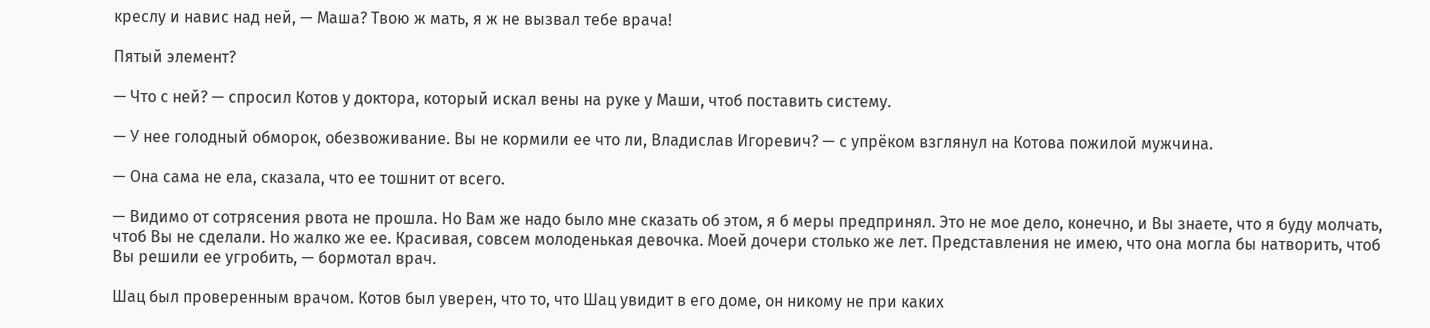креслу и навис над ней, — Маша? Твою ж мать, я ж не вызвал тебе врача!

Пятый элемент?

— Что с ней? — спросил Котов у доктора, который искал вены на руке у Маши, чтоб поставить систему.

— У нее голодный обморок, обезвоживание. Вы не кормили ее что ли, Владислав Игоревич? — с упрёком взглянул на Котова пожилой мужчина.

— Она сама не ела, сказала, что ее тошнит от всего.

— Видимо от сотрясения рвота не прошла. Но Вам же надо было мне сказать об этом, я б меры предпринял. Это не мое дело, конечно, и Вы знаете, что я буду молчать, чтоб Вы не сделали. Но жалко же ее. Красивая, совсем молоденькая девочка. Моей дочери столько же лет. Представления не имею, что она могла бы натворить, чтоб Вы решили ее угробить, — бормотал врач.

Шац был проверенным врачом. Котов был уверен, что то, что Шац увидит в его доме, он никому не при каких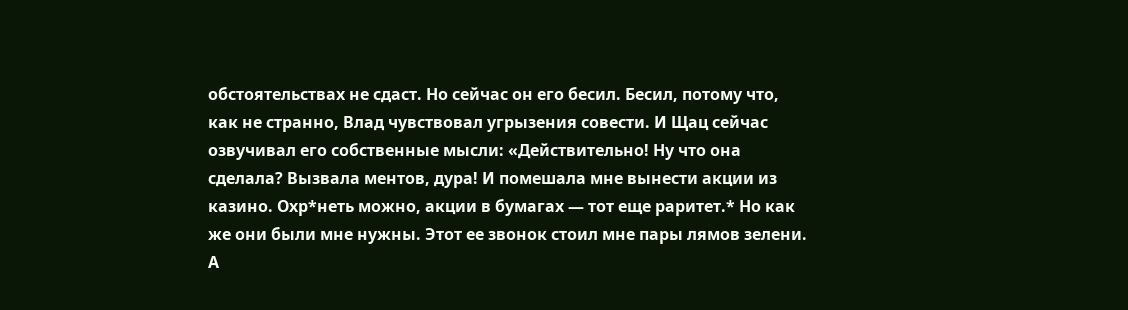обстоятельствах не сдаст. Но сейчас он его бесил. Бесил, потому что, как не странно, Влад чувствовал угрызения совести. И Щац сейчас озвучивал его собственные мысли: «Действительно! Ну что она сделала? Вызвала ментов, дура! И помешала мне вынести акции из казино. Охр*неть можно, акции в бумагах — тот еще раритет.* Но как же они были мне нужны. Этот ее звонок стоил мне пары лямов зелени. А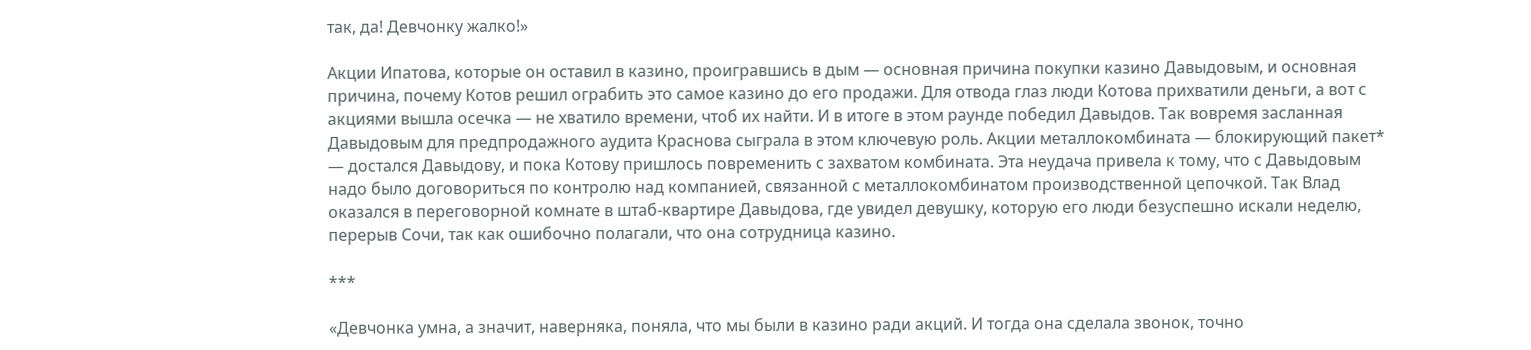так, да! Девчонку жалко!»

Акции Ипатова, которые он оставил в казино, проигравшись в дым — основная причина покупки казино Давыдовым, и основная причина, почему Котов решил ограбить это самое казино до его продажи. Для отвода глаз люди Котова прихватили деньги, а вот с акциями вышла осечка — не хватило времени, чтоб их найти. И в итоге в этом раунде победил Давыдов. Так вовремя засланная Давыдовым для предпродажного аудита Краснова сыграла в этом ключевую роль. Акции металлокомбината — блокирующий пакет* — достался Давыдову, и пока Котову пришлось повременить с захватом комбината. Эта неудача привела к тому, что с Давыдовым надо было договориться по контролю над компанией, связанной с металлокомбинатом производственной цепочкой. Так Влад оказался в переговорной комнате в штаб-квартире Давыдова, где увидел девушку, которую его люди безуспешно искали неделю, перерыв Сочи, так как ошибочно полагали, что она сотрудница казино.

***

«Девчонка умна, а значит, наверняка, поняла, что мы были в казино ради акций. И тогда она сделала звонок, точно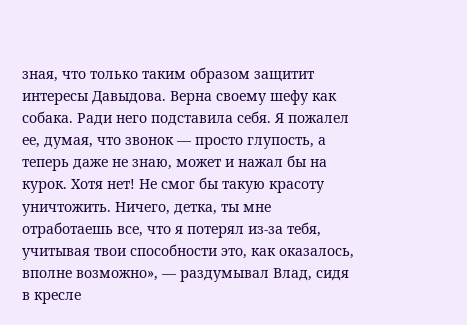зная, что только таким образом защитит интересы Давыдова. Верна своему шефу как собака. Ради него подставила себя. Я пожалел ее, думая, что звонок — просто глупость, а теперь даже не знаю, может и нажал бы на курок. Хотя нет! Не смог бы такую красоту уничтожить. Ничего, детка, ты мне отработаешь все, что я потерял из-за тебя, учитывая твои способности это, как оказалось, вполне возможно», — раздумывал Влад, сидя в кресле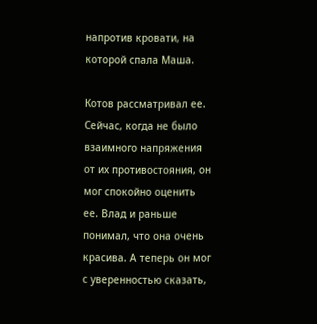напротив кровати, на которой спала Маша.

Котов рассматривал ее. Сейчас, когда не было взаимного напряжения от их противостояния, он мог спокойно оценить ее. Влад и раньше понимал, что она очень красива. А теперь он мог с уверенностью сказать,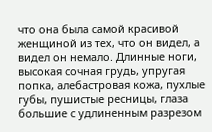что она была самой красивой женщиной из тех, что он видел, а видел он немало. Длинные ноги, высокая сочная грудь, упругая попка, алебастровая кожа, пухлые губы, пушистые ресницы, глаза большие с удлиненным разрезом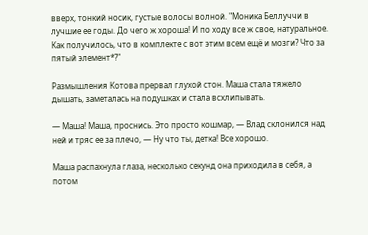вверх, тонкий носик, густые волосы волной. "Моника Беллуччи в лучшие ее годы. До чего ж хороша! И по ходу все ж свое, натуральное. Как получилось, что в комплекте с вот этим всем ещё и мозги? Что за пятый элемент*?"

Размышления Котова прервал глухой стон. Маша стала тяжело дышать, заметалась на подушках и стала всхлипывать.

— Маша! Маша, проснись. Это просто кошмар, — Влад склонился над ней и тряс ее за плечо, — Ну что ты, детка! Все хорошо.

Маша распахнула глаза, несколько секунд она приходила в себя, а потом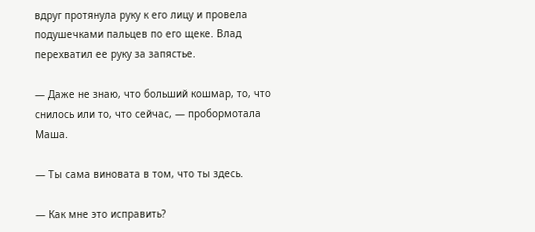вдруг протянула руку к его лицу и провела подушечками пальцев по его щеке. Влад перехватил ее руку за запястье.

— Даже не знаю, что больший кошмар, то, что снилось или то, что сейчас, — пробормотала Маша.

— Ты сама виновата в том, что ты здесь.

— Как мне это исправить?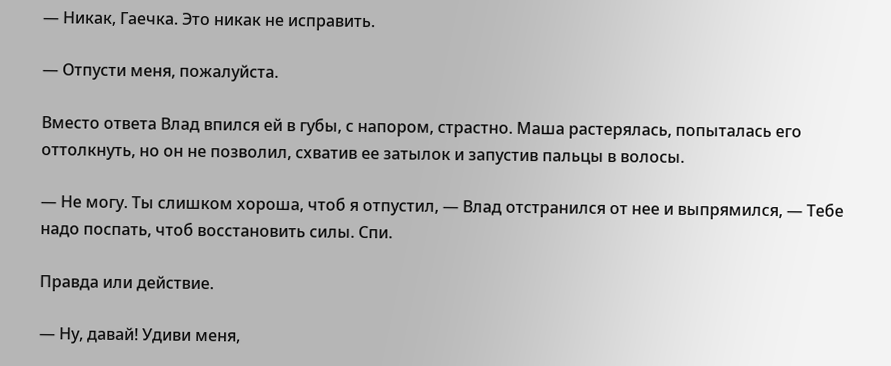— Никак, Гаечка. Это никак не исправить.

— Отпусти меня, пожалуйста.

Вместо ответа Влад впился ей в губы, с напором, страстно. Маша растерялась, попыталась его оттолкнуть, но он не позволил, схватив ее затылок и запустив пальцы в волосы.

— Не могу. Ты слишком хороша, чтоб я отпустил, — Влад отстранился от нее и выпрямился, — Тебе надо поспать, чтоб восстановить силы. Спи.

Правда или действие.

— Ну, давай! Удиви меня,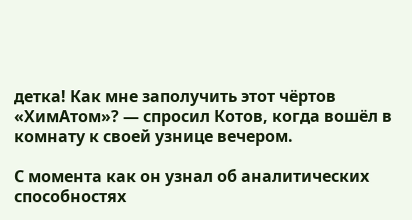детка! Как мне заполучить этот чёртов «ХимАтом»? — спросил Котов, когда вошёл в комнату к своей узнице вечером.

С момента как он узнал об аналитических способностях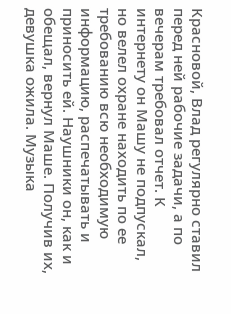Красновой, Влад регулярно ставил перед ней рабочие задачи, а по вечерам требовал отчет. К интернету он Машу не подпускал, но велел охране находить по ее требованию всю необходимую информацию, распечатывать и приносить ей. Наушники он, как и обещал, вернул Маше. Получив их, девушка ожила. Музыка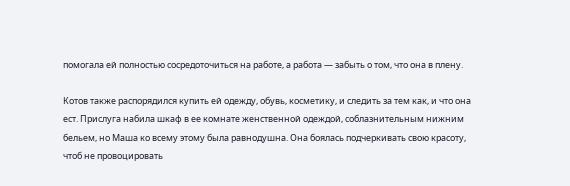помогала ей полностью сосредоточиться на работе, а работа — забыть о том, что она в плену.

Котов также распорядился купить ей одежду, обувь, косметику, и следить за тем как, и что она ест. Прислуга набила шкаф в ее комнате женственной одеждой, соблазнительным нижним бельем, но Маша ко всему этому была равнодушна. Она боялась подчеркивать свою красоту, чтоб не провоцировать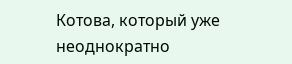Котова, который уже неоднократно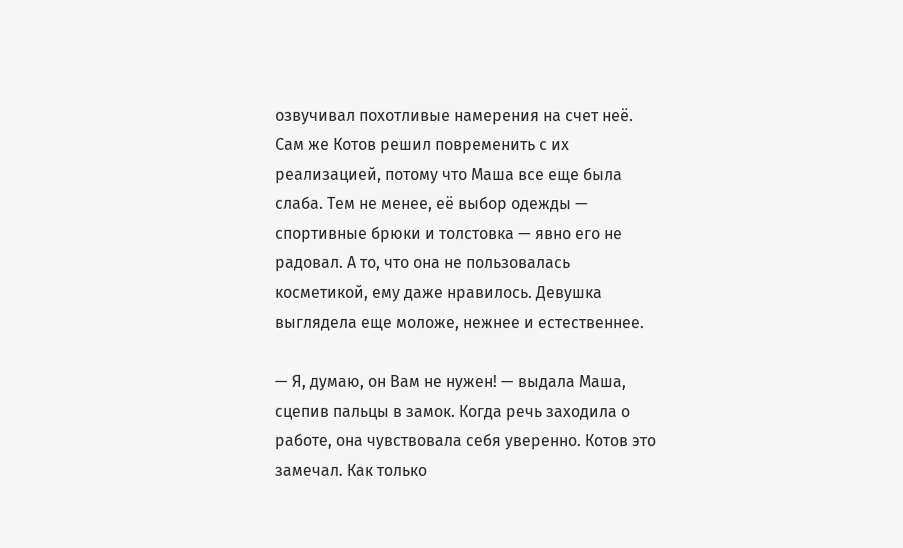озвучивал похотливые намерения на счет неё. Сам же Котов решил повременить с их реализацией, потому что Маша все еще была слаба. Тем не менее, её выбор одежды — спортивные брюки и толстовка — явно его не радовал. А то, что она не пользовалась косметикой, ему даже нравилось. Девушка выглядела еще моложе, нежнее и естественнее.

— Я, думаю, он Вам не нужен! — выдала Маша, сцепив пальцы в замок. Когда речь заходила о работе, она чувствовала себя уверенно. Котов это замечал. Как только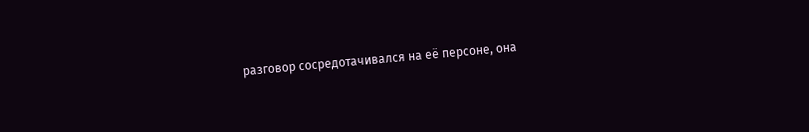разговор сосредотачивался на её персоне, она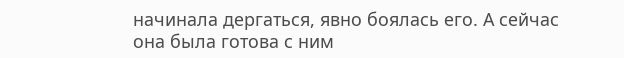начинала дергаться, явно боялась его. А сейчас она была готова с ним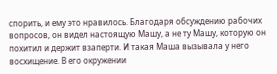спорить, и ему это нравилось. Благодаря обсуждению рабочих вопросов, он видел настоящую Машу, а не ту Машу, которую он похитил и держит взаперти. И такая Маша вызывала у него восхищение. В его окружении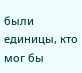были единицы, кто мог бы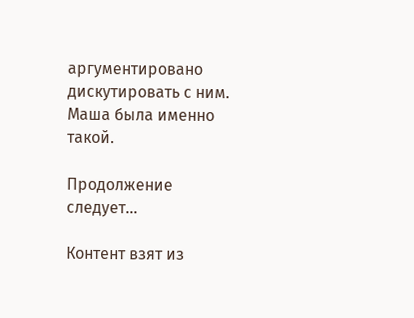аргументировано дискутировать с ним. Маша была именно такой.

Продолжение следует…

Контент взят из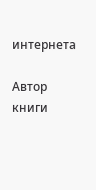интернета

Автор книги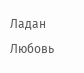Ладан Любовь